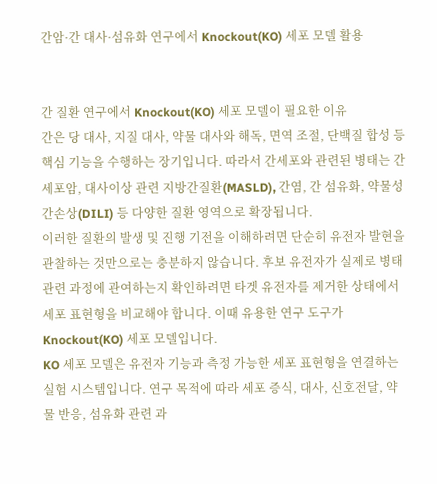간암·간 대사·섬유화 연구에서 Knockout(KO) 세포 모델 활용


간 질환 연구에서 Knockout(KO) 세포 모델이 필요한 이유
간은 당 대사, 지질 대사, 약물 대사와 해독, 면역 조절, 단백질 합성 등 핵심 기능을 수행하는 장기입니다. 따라서 간세포와 관련된 병태는 간세포암, 대사이상 관련 지방간질환(MASLD), 간염, 간 섬유화, 약물성 간손상(DILI) 등 다양한 질환 영역으로 확장됩니다.
이러한 질환의 발생 및 진행 기전을 이해하려면 단순히 유전자 발현을 관찰하는 것만으로는 충분하지 않습니다. 후보 유전자가 실제로 병태 관련 과정에 관여하는지 확인하려면 타겟 유전자를 제거한 상태에서 세포 표현형을 비교해야 합니다. 이때 유용한 연구 도구가 Knockout(KO) 세포 모델입니다.
KO 세포 모델은 유전자 기능과 측정 가능한 세포 표현형을 연결하는 실험 시스템입니다. 연구 목적에 따라 세포 증식, 대사, 신호전달, 약물 반응, 섬유화 관련 과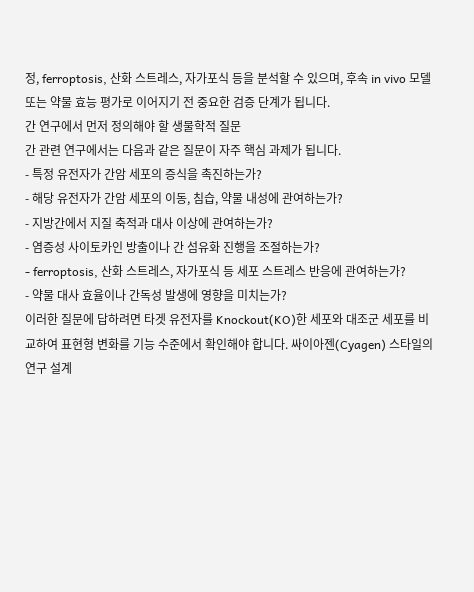정, ferroptosis, 산화 스트레스, 자가포식 등을 분석할 수 있으며, 후속 in vivo 모델 또는 약물 효능 평가로 이어지기 전 중요한 검증 단계가 됩니다.
간 연구에서 먼저 정의해야 할 생물학적 질문
간 관련 연구에서는 다음과 같은 질문이 자주 핵심 과제가 됩니다.
- 특정 유전자가 간암 세포의 증식을 촉진하는가?
- 해당 유전자가 간암 세포의 이동, 침습, 약물 내성에 관여하는가?
- 지방간에서 지질 축적과 대사 이상에 관여하는가?
- 염증성 사이토카인 방출이나 간 섬유화 진행을 조절하는가?
- ferroptosis, 산화 스트레스, 자가포식 등 세포 스트레스 반응에 관여하는가?
- 약물 대사 효율이나 간독성 발생에 영향을 미치는가?
이러한 질문에 답하려면 타겟 유전자를 Knockout(KO)한 세포와 대조군 세포를 비교하여 표현형 변화를 기능 수준에서 확인해야 합니다. 싸이아젠(Cyagen) 스타일의 연구 설계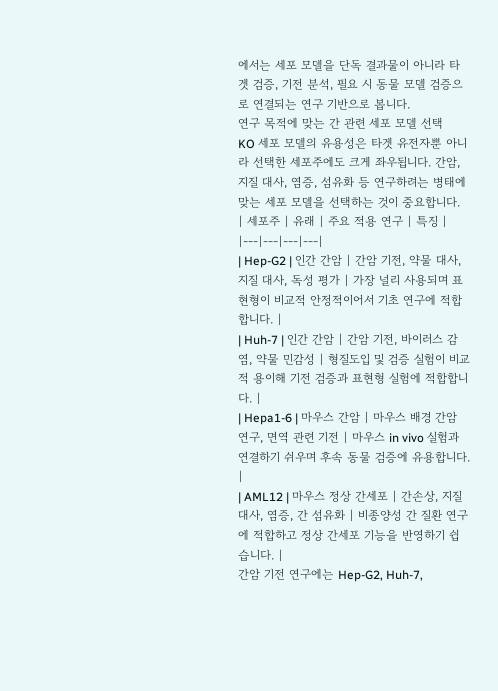에서는 세포 모델을 단독 결과물이 아니라 타겟 검증, 기전 분석, 필요 시 동물 모델 검증으로 연결되는 연구 기반으로 봅니다.
연구 목적에 맞는 간 관련 세포 모델 선택
KO 세포 모델의 유용성은 타겟 유전자뿐 아니라 선택한 세포주에도 크게 좌우됩니다. 간암, 지질 대사, 염증, 섬유화 등 연구하려는 병태에 맞는 세포 모델을 선택하는 것이 중요합니다.
| 세포주 | 유래 | 주요 적용 연구 | 특징 |
|---|---|---|---|
| Hep-G2 | 인간 간암 | 간암 기전, 약물 대사, 지질 대사, 독성 평가 | 가장 널리 사용되며 표현형이 비교적 안정적이어서 기초 연구에 적합합니다. |
| Huh-7 | 인간 간암 | 간암 기전, 바이러스 감염, 약물 민감성 | 형질도입 및 검증 실험이 비교적 용이해 기전 검증과 표현형 실험에 적합합니다. |
| Hepa1-6 | 마우스 간암 | 마우스 배경 간암 연구, 면역 관련 기전 | 마우스 in vivo 실험과 연결하기 쉬우며 후속 동물 검증에 유용합니다. |
| AML12 | 마우스 정상 간세포 | 간손상, 지질 대사, 염증, 간 섬유화 | 비종양성 간 질환 연구에 적합하고 정상 간세포 기능을 반영하기 쉽습니다. |
간암 기전 연구에는 Hep-G2, Huh-7,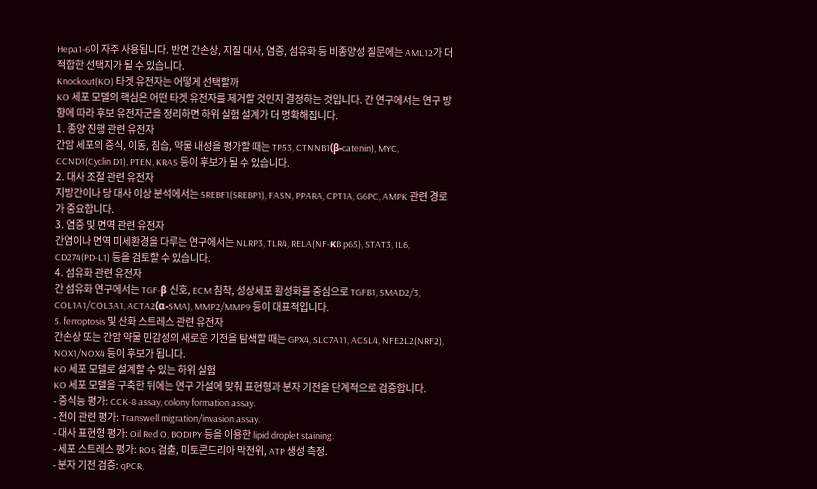Hepa1-6이 자주 사용됩니다. 반면 간손상, 지질 대사, 염증, 섬유화 등 비종양성 질문에는 AML12가 더 적합한 선택지가 될 수 있습니다.
Knockout(KO) 타겟 유전자는 어떻게 선택할까
KO 세포 모델의 핵심은 어떤 타겟 유전자를 제거할 것인지 결정하는 것입니다. 간 연구에서는 연구 방향에 따라 후보 유전자군을 정리하면 하위 실험 설계가 더 명확해집니다.
1. 종양 진행 관련 유전자
간암 세포의 증식, 이동, 침습, 약물 내성을 평가할 때는 TP53, CTNNB1(β-catenin), MYC, CCND1(Cyclin D1), PTEN, KRAS 등이 후보가 될 수 있습니다.
2. 대사 조절 관련 유전자
지방간이나 당 대사 이상 분석에서는 SREBF1(SREBP1), FASN, PPARA, CPT1A, G6PC, AMPK 관련 경로가 중요합니다.
3. 염증 및 면역 관련 유전자
간염이나 면역 미세환경을 다루는 연구에서는 NLRP3, TLR4, RELA(NF-κB p65), STAT3, IL6, CD274(PD-L1) 등을 검토할 수 있습니다.
4. 섬유화 관련 유전자
간 섬유화 연구에서는 TGF-β 신호, ECM 침착, 성상세포 활성화를 중심으로 TGFB1, SMAD2/3, COL1A1/COL3A1, ACTA2(α-SMA), MMP2/MMP9 등이 대표적입니다.
5. ferroptosis 및 산화 스트레스 관련 유전자
간손상 또는 간암 약물 민감성의 새로운 기전을 탐색할 때는 GPX4, SLC7A11, ACSL4, NFE2L2(NRF2), NOX1/NOX4 등이 후보가 됩니다.
KO 세포 모델로 설계할 수 있는 하위 실험
KO 세포 모델을 구축한 뒤에는 연구 가설에 맞춰 표현형과 분자 기전을 단계적으로 검증합니다.
- 증식능 평가: CCK-8 assay, colony formation assay.
- 전이 관련 평가: Transwell migration/invasion assay.
- 대사 표현형 평가: Oil Red O, BODIPY 등을 이용한 lipid droplet staining.
- 세포 스트레스 평가: ROS 검출, 미토콘드리아 막전위, ATP 생성 측정.
- 분자 기전 검증: qPCR,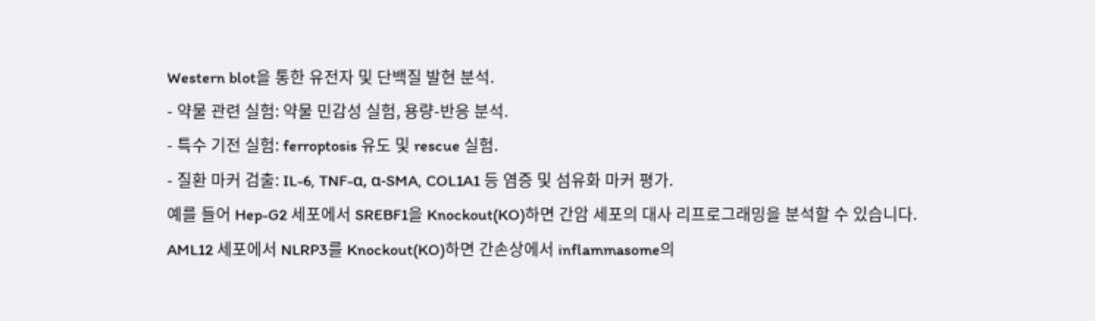Western blot을 통한 유전자 및 단백질 발현 분석.
- 약물 관련 실험: 약물 민감성 실험, 용량-반응 분석.
- 특수 기전 실험: ferroptosis 유도 및 rescue 실험.
- 질환 마커 검출: IL-6, TNF-α, α-SMA, COL1A1 등 염증 및 섬유화 마커 평가.
예를 들어 Hep-G2 세포에서 SREBF1을 Knockout(KO)하면 간암 세포의 대사 리프로그래밍을 분석할 수 있습니다. AML12 세포에서 NLRP3를 Knockout(KO)하면 간손상에서 inflammasome의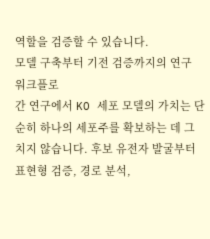역할을 검증할 수 있습니다.
모델 구축부터 기전 검증까지의 연구 워크플로
간 연구에서 KO 세포 모델의 가치는 단순히 하나의 세포주를 확보하는 데 그치지 않습니다. 후보 유전자 발굴부터 표현형 검증, 경로 분석,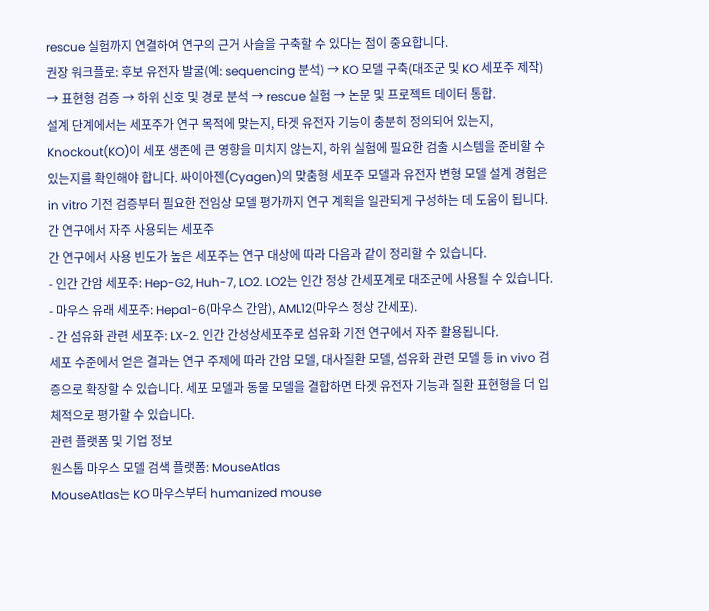rescue 실험까지 연결하여 연구의 근거 사슬을 구축할 수 있다는 점이 중요합니다.
권장 워크플로: 후보 유전자 발굴(예: sequencing 분석) → KO 모델 구축(대조군 및 KO 세포주 제작) → 표현형 검증 → 하위 신호 및 경로 분석 → rescue 실험 → 논문 및 프로젝트 데이터 통합.
설계 단계에서는 세포주가 연구 목적에 맞는지, 타겟 유전자 기능이 충분히 정의되어 있는지, Knockout(KO)이 세포 생존에 큰 영향을 미치지 않는지, 하위 실험에 필요한 검출 시스템을 준비할 수 있는지를 확인해야 합니다. 싸이아젠(Cyagen)의 맞춤형 세포주 모델과 유전자 변형 모델 설계 경험은 in vitro 기전 검증부터 필요한 전임상 모델 평가까지 연구 계획을 일관되게 구성하는 데 도움이 됩니다.
간 연구에서 자주 사용되는 세포주
간 연구에서 사용 빈도가 높은 세포주는 연구 대상에 따라 다음과 같이 정리할 수 있습니다.
- 인간 간암 세포주: Hep-G2, Huh-7, LO2. LO2는 인간 정상 간세포계로 대조군에 사용될 수 있습니다.
- 마우스 유래 세포주: Hepa1-6(마우스 간암), AML12(마우스 정상 간세포).
- 간 섬유화 관련 세포주: LX-2. 인간 간성상세포주로 섬유화 기전 연구에서 자주 활용됩니다.
세포 수준에서 얻은 결과는 연구 주제에 따라 간암 모델, 대사질환 모델, 섬유화 관련 모델 등 in vivo 검증으로 확장할 수 있습니다. 세포 모델과 동물 모델을 결합하면 타겟 유전자 기능과 질환 표현형을 더 입체적으로 평가할 수 있습니다.
관련 플랫폼 및 기업 정보
원스톱 마우스 모델 검색 플랫폼: MouseAtlas
MouseAtlas는 KO 마우스부터 humanized mouse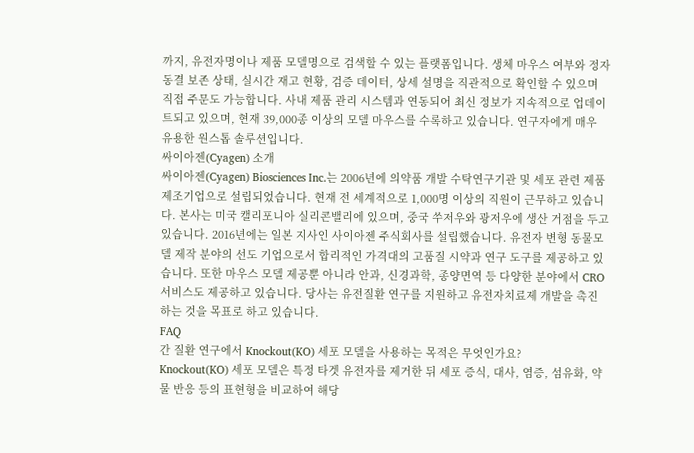까지, 유전자명이나 제품 모델명으로 검색할 수 있는 플랫폼입니다. 생체 마우스 여부와 정자 동결 보존 상태, 실시간 재고 현황, 검증 데이터, 상세 설명을 직관적으로 확인할 수 있으며 직접 주문도 가능합니다. 사내 제품 관리 시스템과 연동되어 최신 정보가 지속적으로 업데이트되고 있으며, 현재 39,000종 이상의 모델 마우스를 수록하고 있습니다. 연구자에게 매우 유용한 원스톱 솔루션입니다.
싸이아젠(Cyagen) 소개
싸이아젠(Cyagen) Biosciences Inc.는 2006년에 의약품 개발 수탁연구기관 및 세포 관련 제품 제조기업으로 설립되었습니다. 현재 전 세계적으로 1,000명 이상의 직원이 근무하고 있습니다. 본사는 미국 캘리포니아 실리콘밸리에 있으며, 중국 쑤저우와 광저우에 생산 거점을 두고 있습니다. 2016년에는 일본 지사인 사이아젠 주식회사를 설립했습니다. 유전자 변형 동물모델 제작 분야의 선도 기업으로서 합리적인 가격대의 고품질 시약과 연구 도구를 제공하고 있습니다. 또한 마우스 모델 제공뿐 아니라 안과, 신경과학, 종양면역 등 다양한 분야에서 CRO 서비스도 제공하고 있습니다. 당사는 유전질환 연구를 지원하고 유전자치료제 개발을 촉진하는 것을 목표로 하고 있습니다.
FAQ
간 질환 연구에서 Knockout(KO) 세포 모델을 사용하는 목적은 무엇인가요?
Knockout(KO) 세포 모델은 특정 타겟 유전자를 제거한 뒤 세포 증식, 대사, 염증, 섬유화, 약물 반응 등의 표현형을 비교하여 해당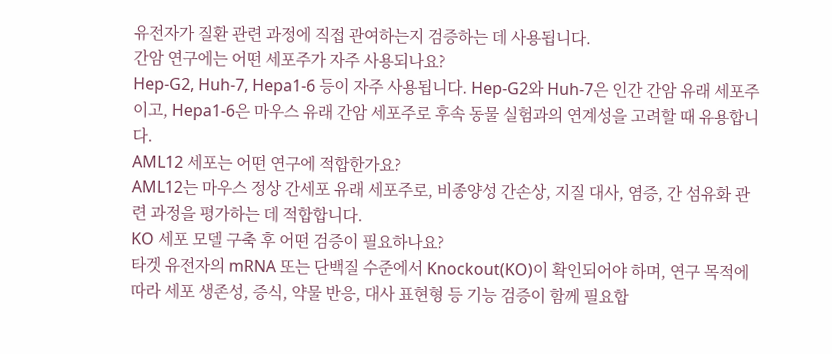유전자가 질환 관련 과정에 직접 관여하는지 검증하는 데 사용됩니다.
간암 연구에는 어떤 세포주가 자주 사용되나요?
Hep-G2, Huh-7, Hepa1-6 등이 자주 사용됩니다. Hep-G2와 Huh-7은 인간 간암 유래 세포주이고, Hepa1-6은 마우스 유래 간암 세포주로 후속 동물 실험과의 연계성을 고려할 때 유용합니다.
AML12 세포는 어떤 연구에 적합한가요?
AML12는 마우스 정상 간세포 유래 세포주로, 비종양성 간손상, 지질 대사, 염증, 간 섬유화 관련 과정을 평가하는 데 적합합니다.
KO 세포 모델 구축 후 어떤 검증이 필요하나요?
타겟 유전자의 mRNA 또는 단백질 수준에서 Knockout(KO)이 확인되어야 하며, 연구 목적에 따라 세포 생존성, 증식, 약물 반응, 대사 표현형 등 기능 검증이 함께 필요합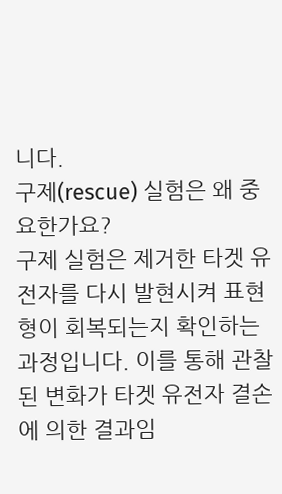니다.
구제(rescue) 실험은 왜 중요한가요?
구제 실험은 제거한 타겟 유전자를 다시 발현시켜 표현형이 회복되는지 확인하는 과정입니다. 이를 통해 관찰된 변화가 타겟 유전자 결손에 의한 결과임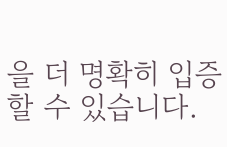을 더 명확히 입증할 수 있습니다.